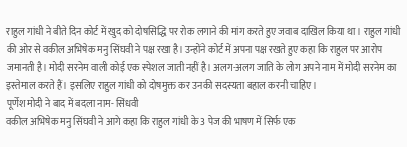राहुल गांधी ने बीते दिन कोर्ट में खुद को दोषसिद्धि पर रोक लगाने की मांग करते हुए जवाब दाखिल किया था। राहुल गांधी की ओर से वकील अभिषेक मनु सिंघवी ने पक्ष रखा है। उन्होंने कोर्ट में अपना पक्ष रखते हुए कहा कि राहुल पर आरोप जमानती है। मोदी सरनेम वाली कोई एक स्पेशल जाती नहीं है। अलग-अलग जाति के लोग अपने नाम में मोदी सरनेम का इस्तेमाल करते हैं। इसलिए राहुल गांधी को दोषमुक्त कर उनकी सदस्यता बहाल करनी चाहिए।
पूर्णेश मोदी ने बाद में बदला नाम- सिंधवी
वकील अभिषेक मनु सिंघवी ने आगे कहा कि राहुल गांधी के 3 पेज की भाषण में सिर्फ एक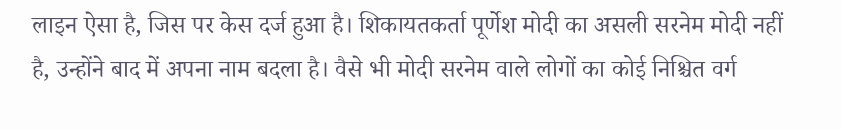लाइन ऐसा है, जिस पर केस दर्ज हुआ है। शिकायतकर्ता पूर्णेश मोदी का असली सरनेम मोदी नहीं है, उन्होंने बाद में अपना नाम बदला है। वैसे भी मोदी सरनेम वाले लोगों का कोई निश्चित वर्ग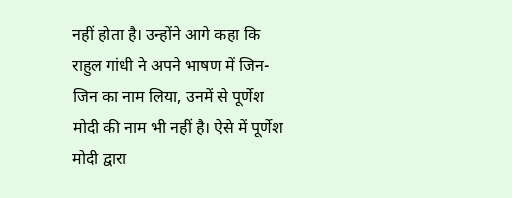नहीं होता है। उन्होंने आगे कहा कि राहुल गांधी ने अपने भाषण में जिन-जिन का नाम लिया, उनमें से पूर्णेश मोदी की नाम भी नहीं है। ऐसे में पूर्णेश मोदी द्वारा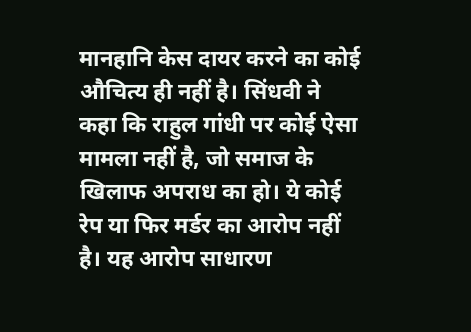मानहानि केस दायर करने का कोई औचित्य ही नहीं है। सिंधवी ने कहा कि राहुल गांधी पर कोई ऐसा मामला नहीं है, जो समाज के खिलाफ अपराध का हो। ये कोई रेप या फिर मर्डर का आरोप नहीं है। यह आरोप साधारण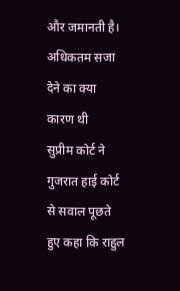और जमानती है।
अधिकतम सजा देने का क्या कारण थी
सुप्रीम कोर्ट ने गुजरात हाई कोर्ट से सवाल पूछते हुए कहा कि राहुल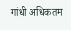गांधी अधिकतम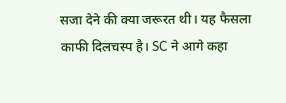सजा देने की क्या जरूरत थी। यह फैसला काफी दिलचस्प है। SC ने आगे कहा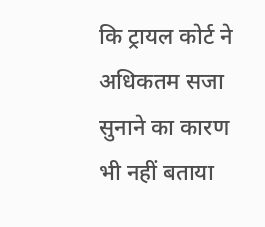कि ट्रायल कोर्ट ने अधिकतम सजा सुनाने का कारण भी नहीं बताया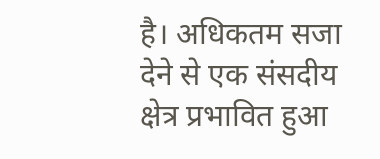है। अधिकतम सजा देने से एक संसदीय क्षेत्र प्रभावित हुआ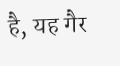है, यह गैर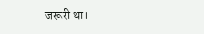जरूरी था।